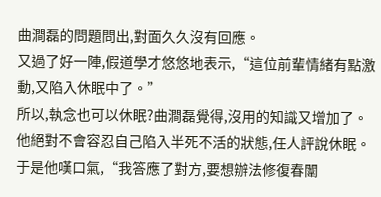曲澗磊的問題問出,對面久久沒有回應。
又過了好一陣,假道學才悠悠地表示,“這位前輩情緒有點激動,又陷入休眠中了。”
所以,執念也可以休眠?曲澗磊覺得,沒用的知識又增加了。
他絕對不會容忍自己陷入半死不活的狀態,任人評說休眠。
于是他嘆口氣,“我答應了對方,要想辦法修復春闈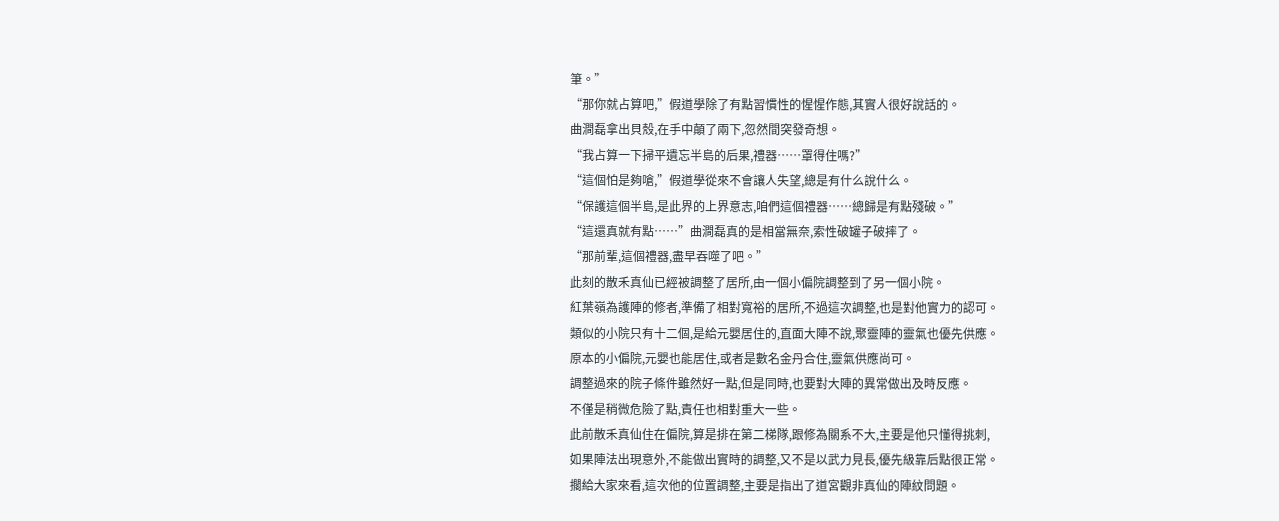筆。”
“那你就占算吧,”假道學除了有點習慣性的惺惺作態,其實人很好說話的。
曲澗磊拿出貝殼,在手中顛了兩下,忽然間突發奇想。
“我占算一下掃平遺忘半島的后果,禮器……罩得住嗎?”
“這個怕是夠嗆,”假道學從來不會讓人失望,總是有什么說什么。
“保護這個半島,是此界的上界意志,咱們這個禮器……總歸是有點殘破。”
“這還真就有點……”曲澗磊真的是相當無奈,索性破罐子破摔了。
“那前輩,這個禮器,盡早吞噬了吧。”
此刻的散禾真仙已經被調整了居所,由一個小偏院調整到了另一個小院。
紅葉嶺為護陣的修者,準備了相對寬裕的居所,不過這次調整,也是對他實力的認可。
類似的小院只有十二個,是給元嬰居住的,直面大陣不說,聚靈陣的靈氣也優先供應。
原本的小偏院,元嬰也能居住,或者是數名金丹合住,靈氣供應尚可。
調整過來的院子條件雖然好一點,但是同時,也要對大陣的異常做出及時反應。
不僅是稍微危險了點,責任也相對重大一些。
此前散禾真仙住在偏院,算是排在第二梯隊,跟修為關系不大,主要是他只懂得挑刺,
如果陣法出現意外,不能做出實時的調整,又不是以武力見長,優先級靠后點很正常。
擱給大家來看,這次他的位置調整,主要是指出了道宮觀非真仙的陣紋問題。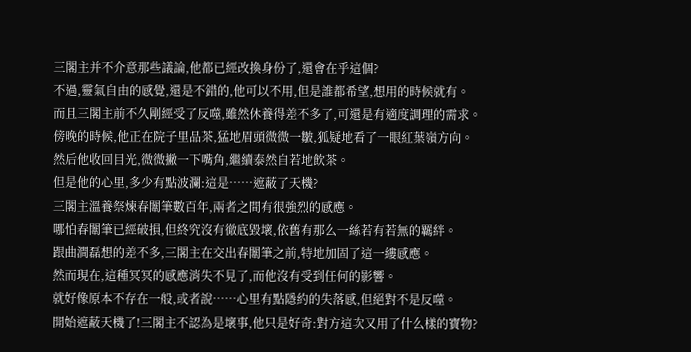三閣主并不介意那些議論,他都已經改換身份了,還會在乎這個?
不過,靈氣自由的感覺,還是不錯的,他可以不用,但是誰都希望,想用的時候就有。
而且三閣主前不久剛經受了反噬,雖然休養得差不多了,可還是有適度調理的需求。
傍晚的時候,他正在院子里品茶,猛地眉頭微微一皺,狐疑地看了一眼紅葉嶺方向。
然后他收回目光,微微撇一下嘴角,繼續泰然自若地飲茶。
但是他的心里,多少有點波瀾:這是……遮蔽了天機?
三閣主溫養祭煉春闈筆數百年,兩者之間有很強烈的感應。
哪怕春闈筆已經破損,但終究沒有徹底毀壞,依舊有那么一絲若有若無的羈絆。
跟曲澗磊想的差不多,三閣主在交出春闈筆之前,特地加固了這一縷感應。
然而現在,這種冥冥的感應消失不見了,而他沒有受到任何的影響。
就好像原本不存在一般,或者說……心里有點隱約的失落感,但絕對不是反噬。
開始遮蔽天機了!三閣主不認為是壞事,他只是好奇:對方這次又用了什么樣的寶物?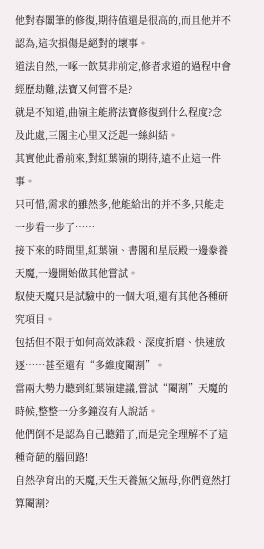他對春闈筆的修復,期待值還是很高的,而且他并不認為,這次損傷是絕對的壞事。
道法自然,一啄一飲莫非前定,修者求道的過程中會經歷劫難,法寶又何嘗不是?
就是不知道,曲嶺主能將法寶修復到什么程度?念及此處,三閣主心里又泛起一絲糾結。
其實他此番前來,對紅葉嶺的期待,遠不止這一件事。
只可惜,需求的雖然多,他能給出的并不多,只能走一步看一步了……
接下來的時間里,紅葉嶺、書閣和星辰殿一邊豢養天魔,一邊開始做其他嘗試。
馭使天魔只是試驗中的一個大項,還有其他各種研究項目。
包括但不限于如何高效誅殺、深度折磨、快速放逐……甚至還有“多維度閹割”。
當兩大勢力聽到紅葉嶺建議,嘗試“閹割”天魔的時候,整整一分多鐘沒有人說話。
他們倒不是認為自己聽錯了,而是完全理解不了這種奇葩的腦回路!
自然孕育出的天魔,天生天養無父無母,你們竟然打算閹割?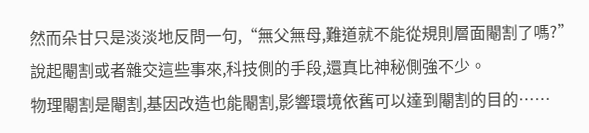然而朵甘只是淡淡地反問一句,“無父無母,難道就不能從規則層面閹割了嗎?”
說起閹割或者雜交這些事來,科技側的手段,還真比神秘側強不少。
物理閹割是閹割,基因改造也能閹割,影響環境依舊可以達到閹割的目的……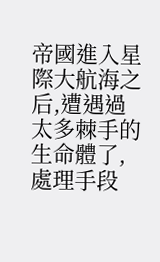帝國進入星際大航海之后,遭遇過太多棘手的生命體了,處理手段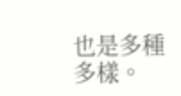也是多種多樣。